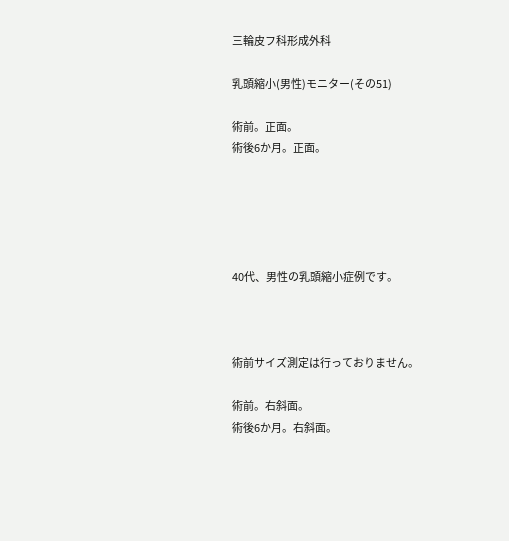三輪皮フ科形成外科

乳頭縮小(男性)モニター(その51)

術前。正面。
術後6か月。正面。





40代、男性の乳頭縮小症例です。



術前サイズ測定は行っておりません。

術前。右斜面。
術後6か月。右斜面。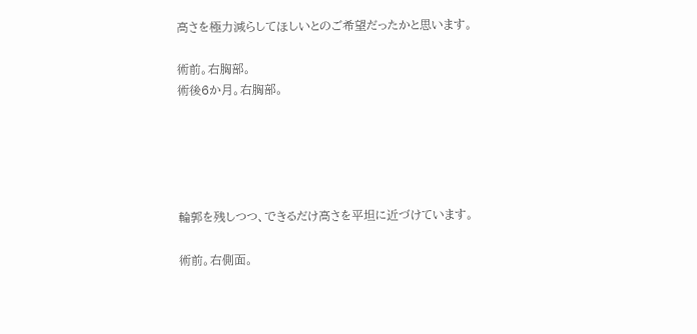高さを極力減らしてほしいとのご希望だったかと思います。

術前。右胸部。
術後6か月。右胸部。





輪郭を残しつつ、できるだけ高さを平坦に近づけています。

術前。右側面。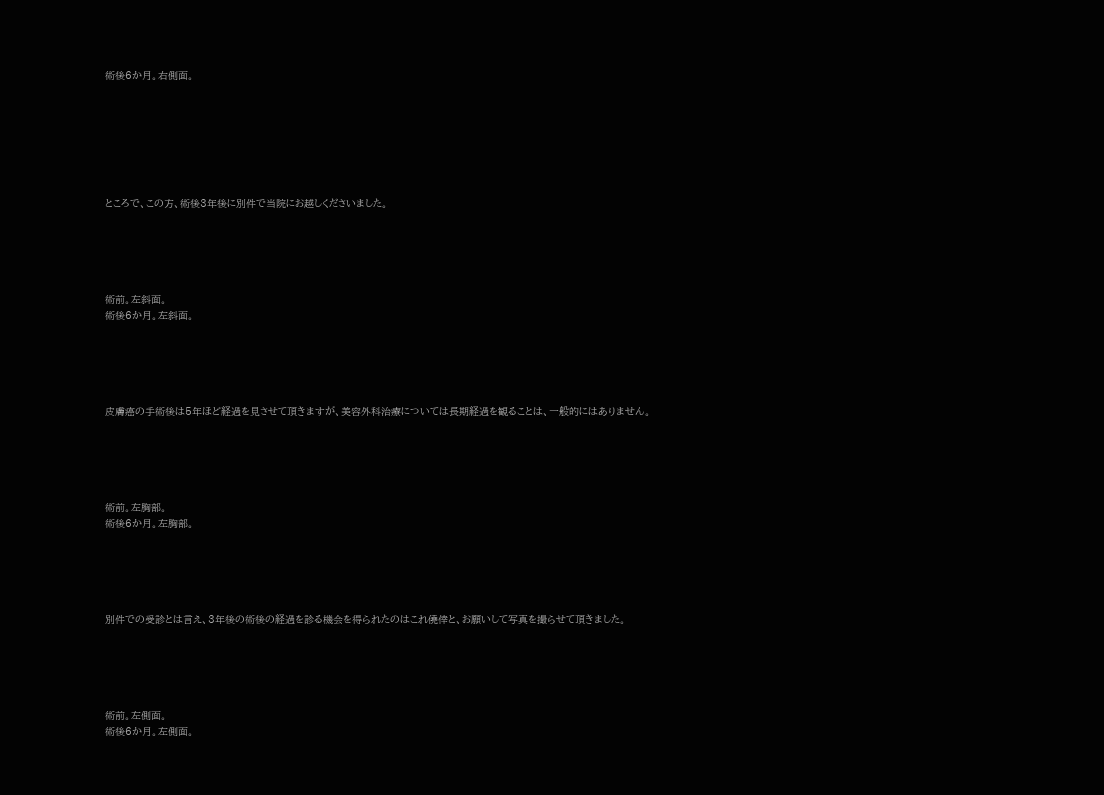術後6か月。右側面。







ところで、この方、術後3年後に別件で当院にお越しくださいました。





術前。左斜面。
術後6か月。左斜面。





皮膚癌の手術後は5年ほど経過を見させて頂きますが、美容外科治療については長期経過を観ることは、一般的にはありません。





術前。左胸部。
術後6か月。左胸部。





別件での受診とは言え、3年後の術後の経過を診る機会を得られたのはこれ僥倖と、お願いして写真を撮らせて頂きました。





術前。左側面。
術後6か月。左側面。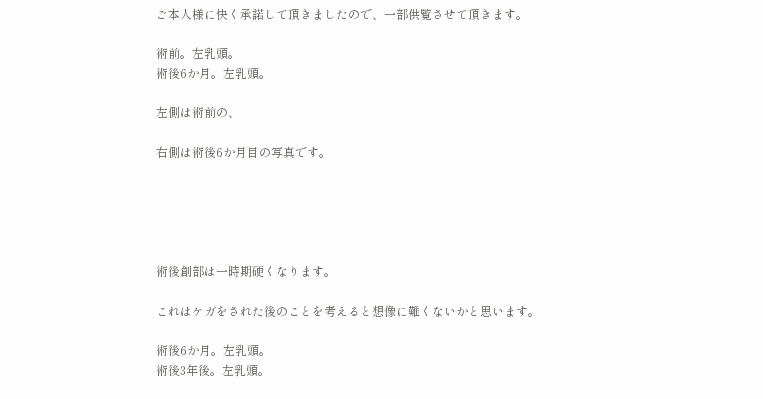ご本人様に快く承諾して頂きましたので、一部供覧させて頂きます。

術前。左乳頭。
術後6か月。左乳頭。

左側は術前の、

右側は術後6か月目の写真です。





術後創部は一時期硬くなります。

これはケガをされた後のことを考えると想像に難くないかと思います。

術後6か月。左乳頭。
術後3年後。左乳頭。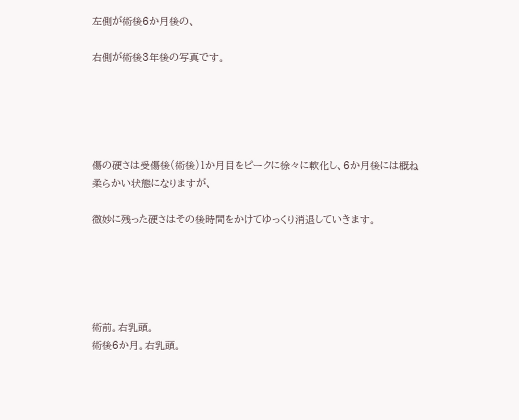左側が術後6か月後の、

右側が術後3年後の写真です。





傷の硬さは受傷後(術後)1か月目をピークに徐々に軟化し、6か月後には概ね柔らかい状態になりますが、

微妙に残った硬さはその後時間をかけてゆっくり消退していきます。





術前。右乳頭。
術後6か月。右乳頭。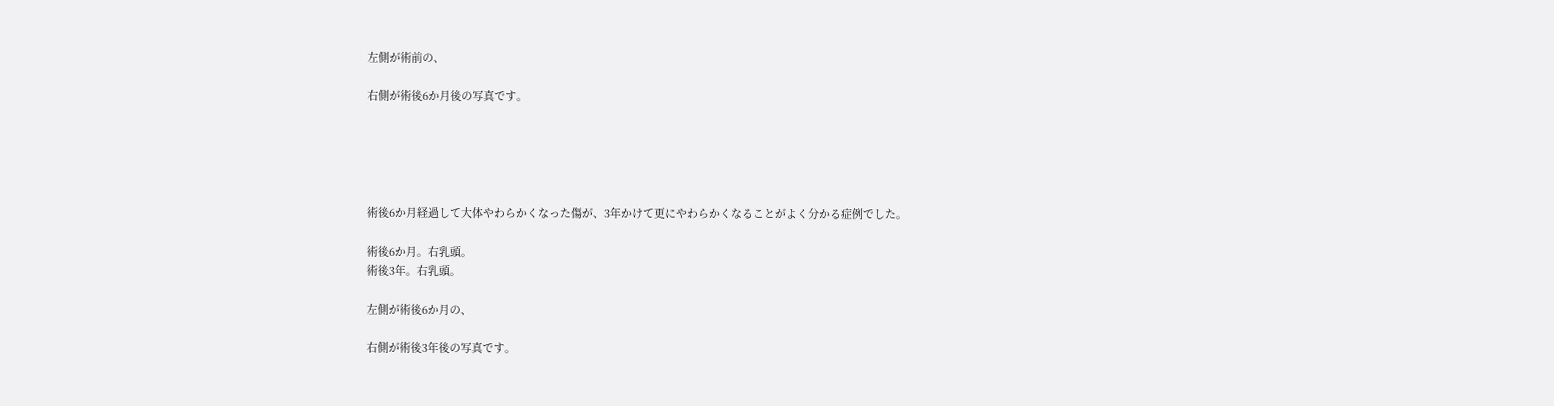左側が術前の、

右側が術後6か月後の写真です。





術後6か月経過して大体やわらかくなった傷が、3年かけて更にやわらかくなることがよく分かる症例でした。

術後6か月。右乳頭。
術後3年。右乳頭。

左側が術後6か月の、

右側が術後3年後の写真です。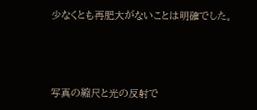少なくとも再肥大がないことは明確でした。





写真の縮尺と光の反射で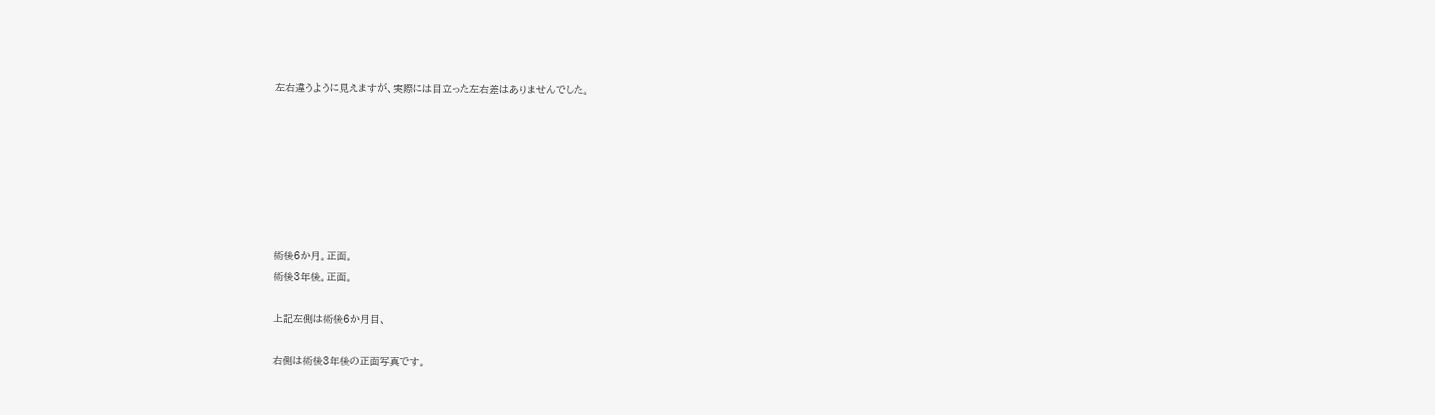左右違うように見えますが、実際には目立った左右差はありませんでした。







術後6か月。正面。
術後3年後。正面。

上記左側は術後6か月目、

右側は術後3年後の正面写真です。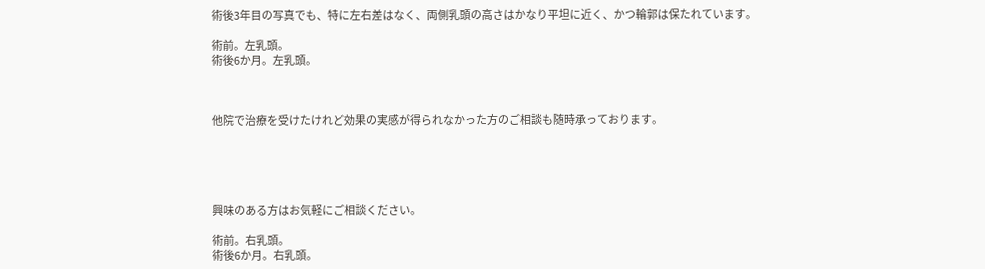術後3年目の写真でも、特に左右差はなく、両側乳頭の高さはかなり平坦に近く、かつ輪郭は保たれています。

術前。左乳頭。
術後6か月。左乳頭。



他院で治療を受けたけれど効果の実感が得られなかった方のご相談も随時承っております。





興味のある方はお気軽にご相談ください。

術前。右乳頭。
術後6か月。右乳頭。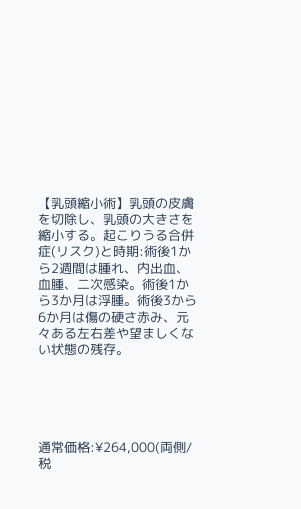【乳頭縮小術】乳頭の皮膚を切除し、乳頭の大きさを縮小する。起こりうる合併症(リスク)と時期:術後1から2週間は腫れ、内出血、血腫、二次感染。術後1から3か月は浮腫。術後3から6か月は傷の硬さ赤み、元々ある左右差や望ましくない状態の残存。





通常価格:¥264,000(両側/税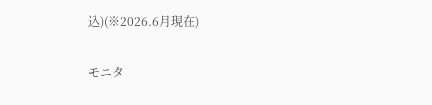込)(※2026.6月現在)

モニタ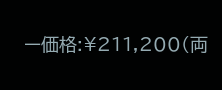ー価格:¥211,200(両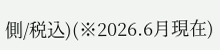側/税込)(※2026.6月現在)